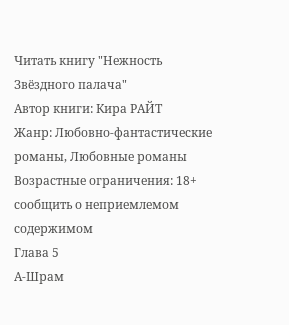Читать книгу "Нежность Звёздного палача"
Автор книги: Кира РАЙТ
Жанр: Любовно-фантастические романы, Любовные романы
Возрастные ограничения: 18+
сообщить о неприемлемом содержимом
Глава 5
А-Шрам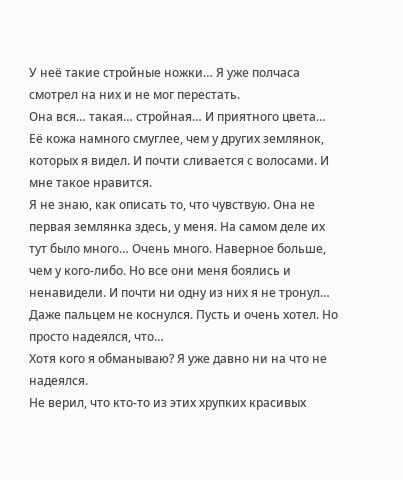У неё такие стройные ножки… Я уже полчаса смотрел на них и не мог перестать.
Она вся… такая… стройная… И приятного цвета…
Её кожа намного смуглее, чем у других землянок, которых я видел. И почти сливается с волосами. И мне такое нравится.
Я не знаю, как описать то, что чувствую. Она не первая землянка здесь, у меня. На самом деле их тут было много… Очень много. Наверное больше, чем у кого-либо. Но все они меня боялись и ненавидели. И почти ни одну из них я не тронул… Даже пальцем не коснулся. Пусть и очень хотел. Но просто надеялся, что…
Хотя кого я обманываю? Я уже давно ни на что не надеялся.
Не верил, что кто-то из этих хрупких красивых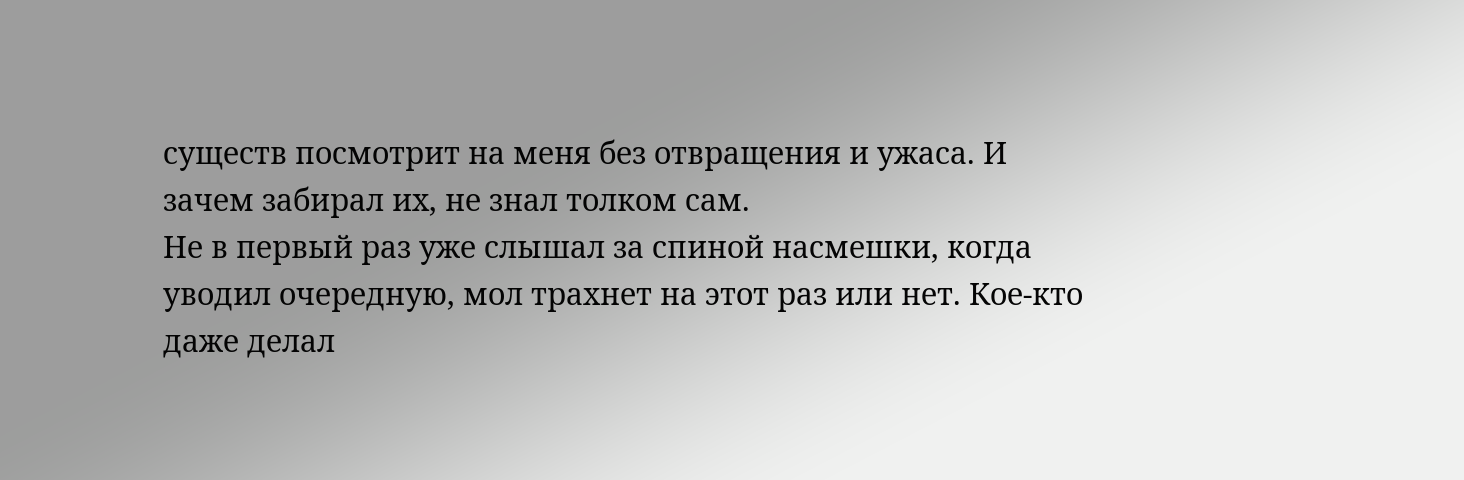существ посмотрит на меня без отвращения и ужаса. И зачем забирал их, не знал толком сам.
Не в первый раз уже слышал за спиной насмешки, когда уводил очередную, мол трахнет на этот раз или нет. Кое-кто даже делал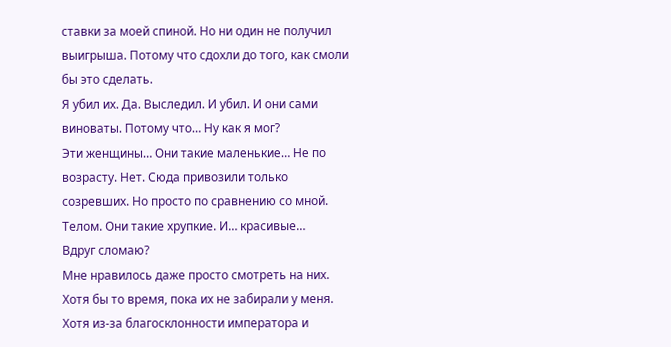ставки за моей спиной. Но ни один не получил выигрыша. Потому что сдохли до того, как смоли бы это сделать.
Я убил их. Да. Выследил. И убил. И они сами виноваты. Потому что… Ну как я мог?
Эти женщины… Они такие маленькие… Не по возрасту. Нет. Сюда привозили только созревших. Но просто по сравнению со мной. Телом. Они такие хрупкие. И… красивые…
Вдруг сломаю?
Мне нравилось даже просто смотреть на них. Хотя бы то время, пока их не забирали у меня. Хотя из-за благосклонности императора и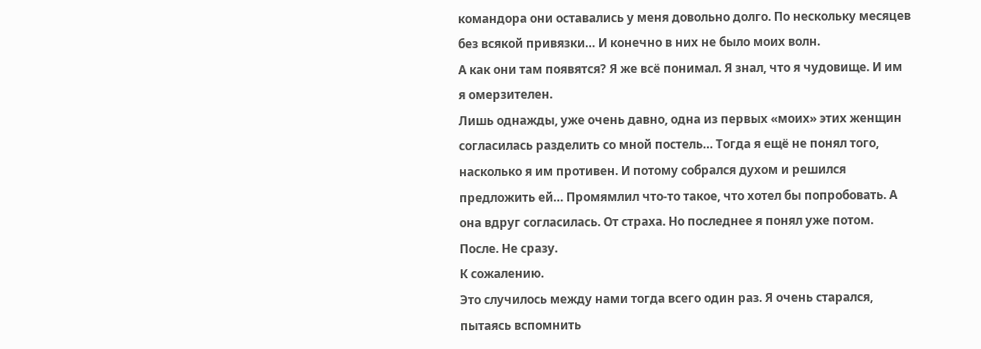командора они оставались у меня довольно долго. По нескольку месяцев без всякой привязки… И конечно в них не было моих волн.
А как они там появятся? Я же всё понимал. Я знал, что я чудовище. И им я омерзителен.
Лишь однажды, уже очень давно, одна из первых «моих» этих женщин согласилась разделить со мной постель… Тогда я ещё не понял того, насколько я им противен. И потому собрался духом и решился предложить ей… Промямлил что-то такое, что хотел бы попробовать. А она вдруг согласилась. От страха. Но последнее я понял уже потом. После. Не сразу.
К сожалению.
Это случилось между нами тогда всего один раз. Я очень старался, пытаясь вспомнить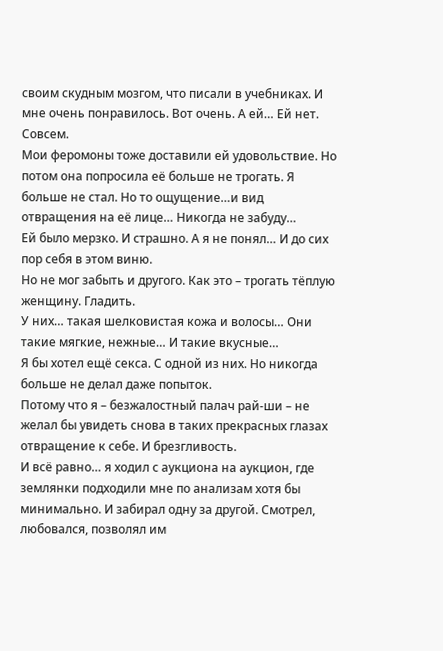своим скудным мозгом, что писали в учебниках. И мне очень понравилось. Вот очень. А ей… Ей нет. Совсем.
Мои феромоны тоже доставили ей удовольствие. Но потом она попросила её больше не трогать. Я больше не стал. Но то ощущение…и вид отвращения на её лице… Никогда не забуду…
Ей было мерзко. И страшно. А я не понял… И до сих пор себя в этом виню.
Но не мог забыть и другого. Как это – трогать тёплую женщину. Гладить.
У них… такая шелковистая кожа и волосы… Они такие мягкие, нежные… И такие вкусные…
Я бы хотел ещё секса. С одной из них. Но никогда больше не делал даже попыток.
Потому что я – безжалостный палач рай-ши – не желал бы увидеть снова в таких прекрасных глазах отвращение к себе. И брезгливость.
И всё равно… я ходил с аукциона на аукцион, где землянки подходили мне по анализам хотя бы минимально. И забирал одну за другой. Смотрел, любовался, позволял им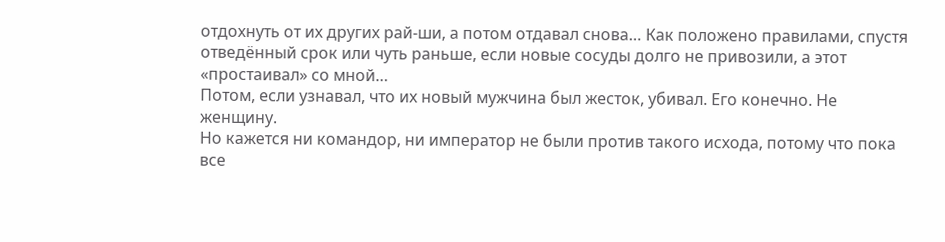отдохнуть от их других рай-ши, а потом отдавал снова… Как положено правилами, спустя отведённый срок или чуть раньше, если новые сосуды долго не привозили, а этот «простаивал» со мной…
Потом, если узнавал, что их новый мужчина был жесток, убивал. Его конечно. Не женщину.
Но кажется ни командор, ни император не были против такого исхода, потому что пока все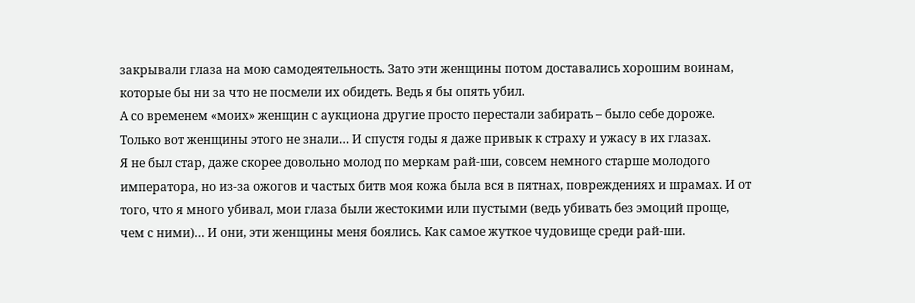закрывали глаза на мою самодеятельность. Зато эти женщины потом доставались хорошим воинам, которые бы ни за что не посмели их обидеть. Ведь я бы опять убил.
А со временем «моих» женщин с аукциона другие просто перестали забирать – было себе дороже. Только вот женщины этого не знали… И спустя годы я даже привык к страху и ужасу в их глазах.
Я не был стар, даже скорее довольно молод по меркам рай-ши, совсем немного старше молодого императора, но из-за ожогов и частых битв моя кожа была вся в пятнах, повреждениях и шрамах. И от того, что я много убивал, мои глаза были жестокими или пустыми (ведь убивать без эмоций проще, чем с ними)… И они, эти женщины меня боялись. Как самое жуткое чудовище среди рай-ши.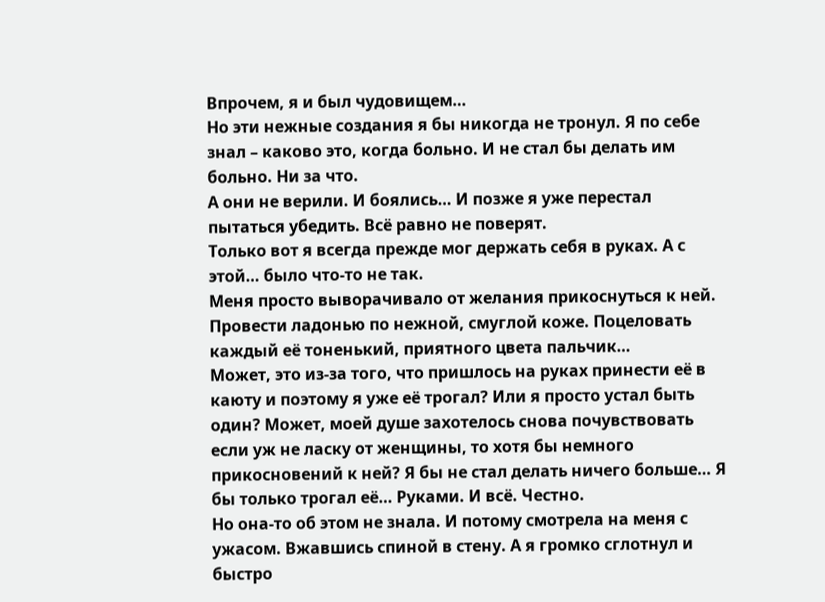Впрочем, я и был чудовищем…
Но эти нежные создания я бы никогда не тронул. Я по себе знал – каково это, когда больно. И не стал бы делать им больно. Ни за что.
А они не верили. И боялись… И позже я уже перестал пытаться убедить. Всё равно не поверят.
Только вот я всегда прежде мог держать себя в руках. А с этой… было что-то не так.
Меня просто выворачивало от желания прикоснуться к ней. Провести ладонью по нежной, смуглой коже. Поцеловать каждый её тоненький, приятного цвета пальчик…
Может, это из-за того, что пришлось на руках принести её в каюту и поэтому я уже её трогал? Или я просто устал быть один? Может, моей душе захотелось снова почувствовать если уж не ласку от женщины, то хотя бы немного прикосновений к ней? Я бы не стал делать ничего больше… Я бы только трогал её… Руками. И всё. Честно.
Но она-то об этом не знала. И потому смотрела на меня с ужасом. Вжавшись спиной в стену. А я громко сглотнул и быстро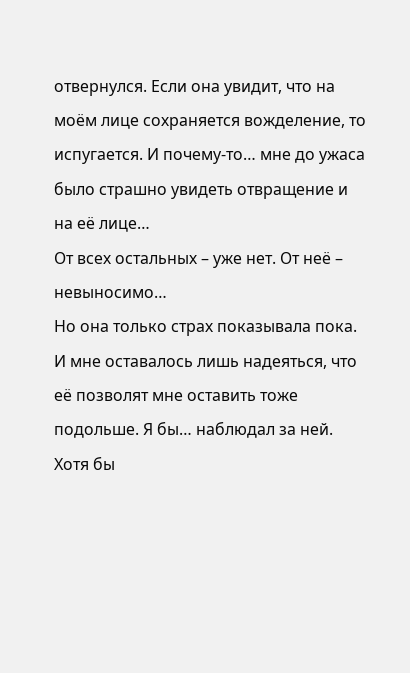отвернулся. Если она увидит, что на моём лице сохраняется вожделение, то испугается. И почему-то… мне до ужаса было страшно увидеть отвращение и на её лице…
От всех остальных – уже нет. От неё – невыносимо…
Но она только страх показывала пока. И мне оставалось лишь надеяться, что её позволят мне оставить тоже подольше. Я бы… наблюдал за ней. Хотя бы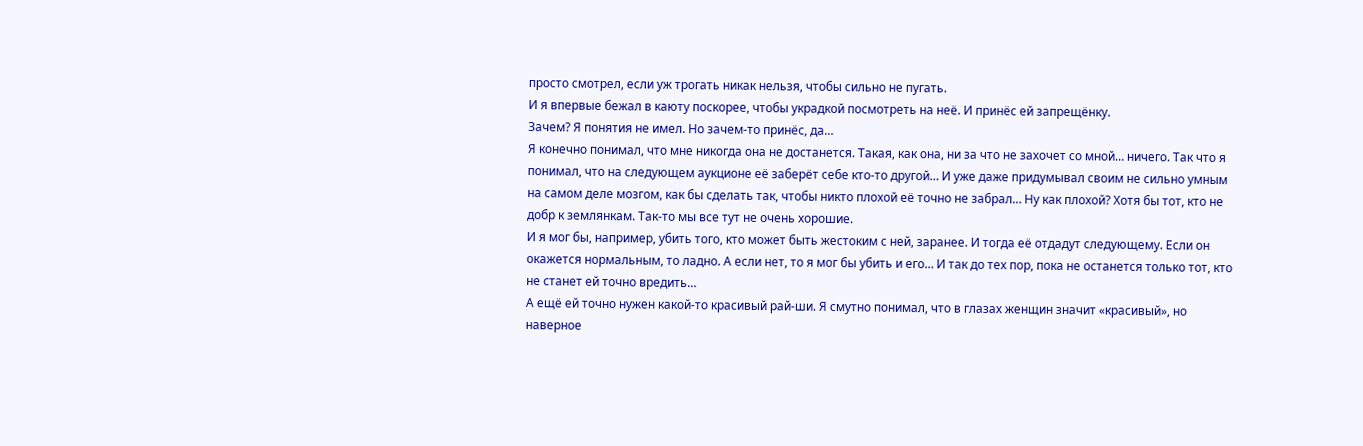просто смотрел, если уж трогать никак нельзя, чтобы сильно не пугать.
И я впервые бежал в каюту поскорее, чтобы украдкой посмотреть на неё. И принёс ей запрещёнку.
Зачем? Я понятия не имел. Но зачем-то принёс, да…
Я конечно понимал, что мне никогда она не достанется. Такая, как она, ни за что не захочет со мной… ничего. Так что я понимал, что на следующем аукционе её заберёт себе кто-то другой… И уже даже придумывал своим не сильно умным на самом деле мозгом, как бы сделать так, чтобы никто плохой её точно не забрал… Ну как плохой? Хотя бы тот, кто не добр к землянкам. Так-то мы все тут не очень хорошие.
И я мог бы, например, убить того, кто может быть жестоким с ней, заранее. И тогда её отдадут следующему. Если он окажется нормальным, то ладно. А если нет, то я мог бы убить и его… И так до тех пор, пока не останется только тот, кто не станет ей точно вредить…
А ещё ей точно нужен какой-то красивый рай-ши. Я смутно понимал, что в глазах женщин значит «красивый», но наверное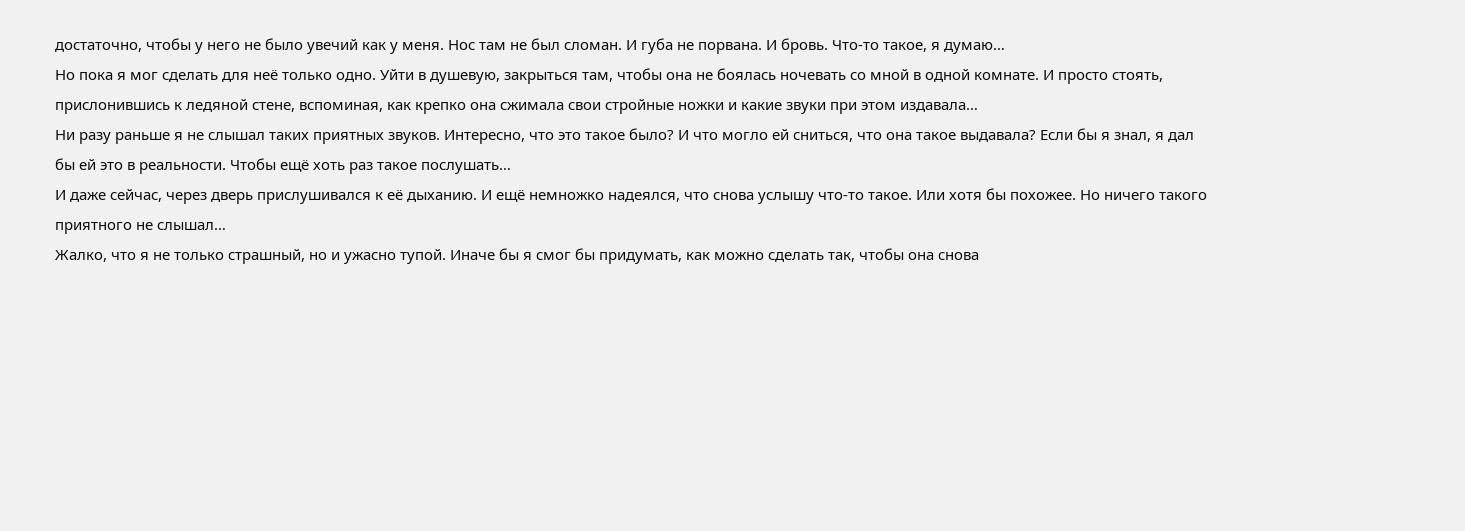достаточно, чтобы у него не было увечий как у меня. Нос там не был сломан. И губа не порвана. И бровь. Что-то такое, я думаю…
Но пока я мог сделать для неё только одно. Уйти в душевую, закрыться там, чтобы она не боялась ночевать со мной в одной комнате. И просто стоять, прислонившись к ледяной стене, вспоминая, как крепко она сжимала свои стройные ножки и какие звуки при этом издавала…
Ни разу раньше я не слышал таких приятных звуков. Интересно, что это такое было? И что могло ей сниться, что она такое выдавала? Если бы я знал, я дал бы ей это в реальности. Чтобы ещё хоть раз такое послушать…
И даже сейчас, через дверь прислушивался к её дыханию. И ещё немножко надеялся, что снова услышу что-то такое. Или хотя бы похожее. Но ничего такого приятного не слышал…
Жалко, что я не только страшный, но и ужасно тупой. Иначе бы я смог бы придумать, как можно сделать так, чтобы она снова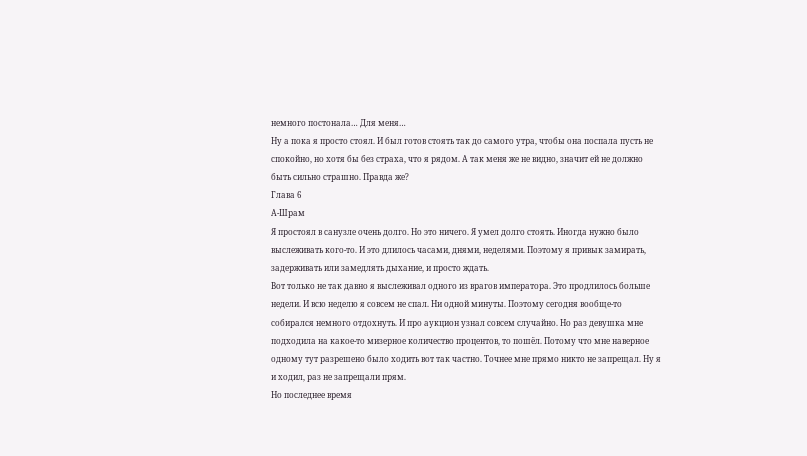немного постонала… Для меня…
Ну а пока я просто стоял. И был готов стоять так до самого утра, чтобы она поспала пусть не спокойно, но хотя бы без страха, что я рядом. А так меня же не видно, значит ей не должно быть сильно страшно. Правда же?
Глава 6
А-Шрам
Я простоял в санузле очень долго. Но это ничего. Я умел долго стоять. Иногда нужно было выслеживать кого-то. И это длилось часами, днями, неделями. Поэтому я привык замирать, задерживать или замедлять дыхание, и просто ждать.
Вот только не так давно я выслеживал одного из врагов императора. Это продлилось больше недели. И всю неделю я совсем не спал. Ни одной минуты. Поэтому сегодня вообще-то собирался немного отдохнуть. И про аукцион узнал совсем случайно. Но раз девушка мне подходила на какое-то мизерное количество процентов, то пошёл. Потому что мне наверное одному тут разрешено было ходить вот так частно. Точнее мне прямо никто не запрещал. Ну я и ходил, раз не запрещали прям.
Но последнее время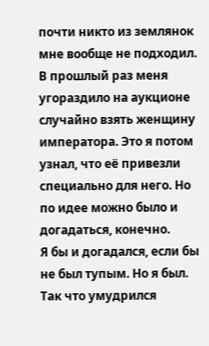почти никто из землянок мне вообще не подходил.
В прошлый раз меня угораздило на аукционе случайно взять женщину императора. Это я потом узнал, что её привезли специально для него. Но по идее можно было и догадаться, конечно.
Я бы и догадался, если бы не был тупым. Но я был. Так что умудрился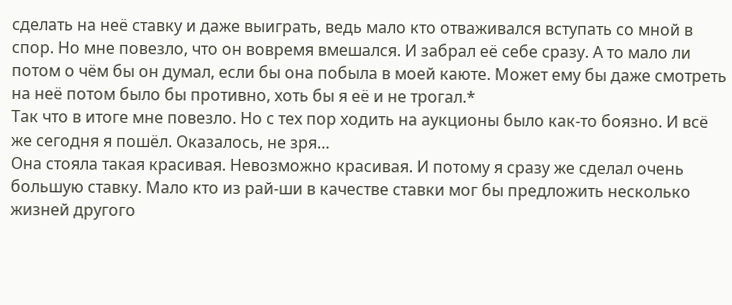сделать на неё ставку и даже выиграть, ведь мало кто отваживался вступать со мной в спор. Но мне повезло, что он вовремя вмешался. И забрал её себе сразу. А то мало ли потом о чём бы он думал, если бы она побыла в моей каюте. Может ему бы даже смотреть на неё потом было бы противно, хоть бы я её и не трогал.*
Так что в итоге мне повезло. Но с тех пор ходить на аукционы было как-то боязно. И всё же сегодня я пошёл. Оказалось, не зря…
Она стояла такая красивая. Невозможно красивая. И потому я сразу же сделал очень большую ставку. Мало кто из рай-ши в качестве ставки мог бы предложить несколько жизней другого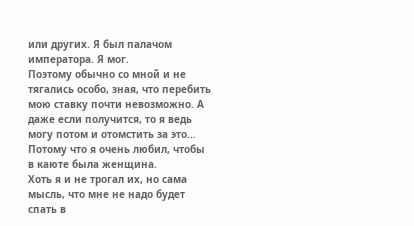или других. Я был палачом императора. Я мог.
Поэтому обычно со мной и не тягались особо, зная, что перебить мою ставку почти невозможно. А даже если получится, то я ведь могу потом и отомстить за это… Потому что я очень любил, чтобы в каюте была женщина.
Хоть я и не трогал их, но сама мысль, что мне не надо будет спать в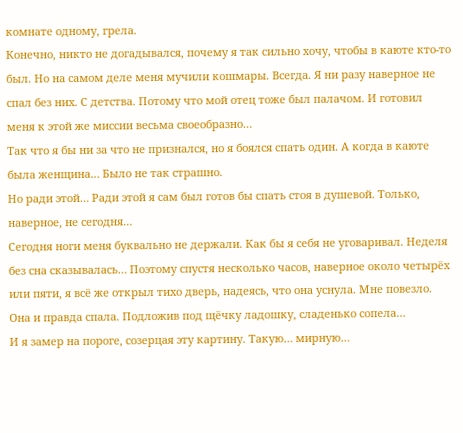комнате одному, грела.
Конечно, никто не догадывался, почему я так сильно хочу, чтобы в каюте кто-то был. Но на самом деле меня мучили кошмары. Всегда. Я ни разу наверное не спал без них. С детства. Потому что мой отец тоже был палачом. И готовил меня к этой же миссии весьма своеобразно…
Так что я бы ни за что не признался, но я боялся спать один. А когда в каюте была женщина… Было не так страшно.
Но ради этой… Ради этой я сам был готов бы спать стоя в душевой. Только, наверное, не сегодня…
Сегодня ноги меня буквально не держали. Как бы я себя не уговаривал. Неделя без сна сказывалась… Поэтому спустя несколько часов, наверное около четырёх или пяти, я всё же открыл тихо дверь, надеясь, что она уснула. Мне повезло.
Она и правда спала. Подложив под щёчку ладошку, сладенько сопела…
И я замер на пороге, созерцая эту картину. Такую… мирную…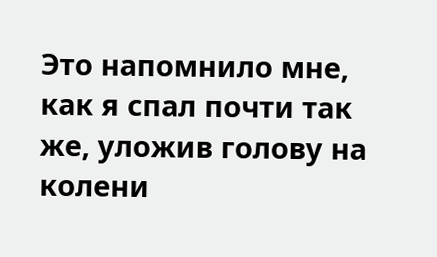Это напомнило мне, как я спал почти так же, уложив голову на колени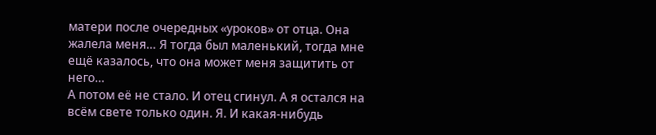матери после очередных «уроков» от отца. Она жалела меня… Я тогда был маленький, тогда мне ещё казалось, что она может меня защитить от него…
А потом её не стало. И отец сгинул. А я остался на всём свете только один. Я. И какая-нибудь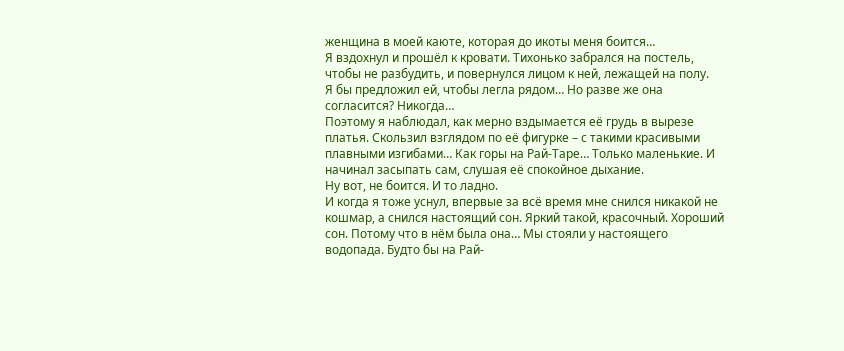женщина в моей каюте, которая до икоты меня боится…
Я вздохнул и прошёл к кровати. Тихонько забрался на постель, чтобы не разбудить, и повернулся лицом к ней, лежащей на полу.
Я бы предложил ей, чтобы легла рядом… Но разве же она согласится? Никогда…
Поэтому я наблюдал, как мерно вздымается её грудь в вырезе платья. Скользил взглядом по её фигурке – с такими красивыми плавными изгибами… Как горы на Рай-Таре… Только маленькие. И начинал засыпать сам, слушая её спокойное дыхание.
Ну вот, не боится. И то ладно.
И когда я тоже уснул, впервые за всё время мне снился никакой не кошмар, а снился настоящий сон. Яркий такой, красочный. Хороший сон. Потому что в нём была она… Мы стояли у настоящего водопада. Будто бы на Рай-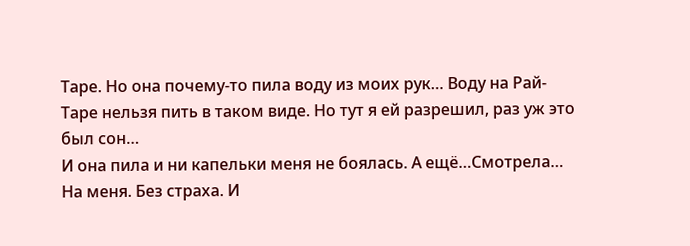Таре. Но она почему-то пила воду из моих рук… Воду на Рай-Таре нельзя пить в таком виде. Но тут я ей разрешил, раз уж это был сон…
И она пила и ни капельки меня не боялась. А ещё…Смотрела… На меня. Без страха. И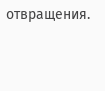отвращения.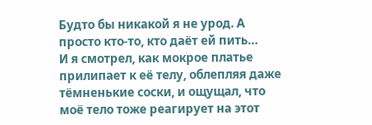Будто бы никакой я не урод. А просто кто-то, кто даёт ей пить…
И я смотрел, как мокрое платье прилипает к её телу, облепляя даже тёмненькие соски, и ощущал, что моё тело тоже реагирует на этот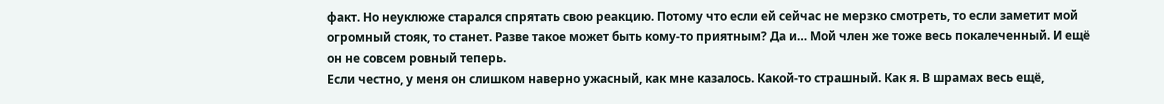факт. Но неуклюже старался спрятать свою реакцию. Потому что если ей сейчас не мерзко смотреть, то если заметит мой огромный стояк, то станет. Разве такое может быть кому-то приятным? Да и… Мой член же тоже весь покалеченный. И ещё он не совсем ровный теперь.
Если честно, у меня он слишком наверно ужасный, как мне казалось. Какой-то страшный. Как я. В шрамах весь ещё,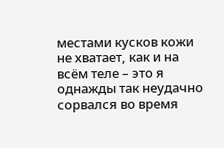местами кусков кожи не хватает, как и на всём теле – это я однажды так неудачно сорвался во время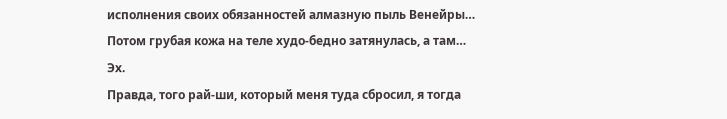исполнения своих обязанностей алмазную пыль Венейры… Потом грубая кожа на теле худо-бедно затянулась, а там… Эх.
Правда, того рай-ши, который меня туда сбросил, я тогда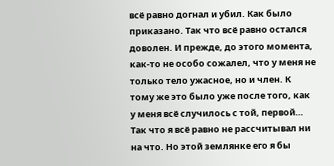всё равно догнал и убил. Как было приказано. Так что всё равно остался доволен. И прежде, до этого момента, как-то не особо сожалел, что у меня не только тело ужасное, но и член. К тому же это было уже после того, как у меня всё случилось с той, первой… Так что я всё равно не рассчитывал ни на что. Но этой землянке его я бы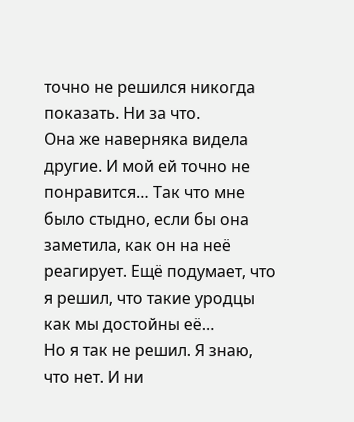точно не решился никогда показать. Ни за что.
Она же наверняка видела другие. И мой ей точно не понравится… Так что мне было стыдно, если бы она заметила, как он на неё реагирует. Ещё подумает, что я решил, что такие уродцы как мы достойны её…
Но я так не решил. Я знаю, что нет. И ни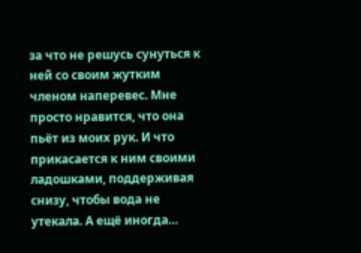за что не решусь сунуться к ней со своим жутким членом наперевес. Мне просто нравится, что она пьёт из моих рук. И что прикасается к ним своими ладошками, поддерживая снизу, чтобы вода не утекала. А ещё иногда…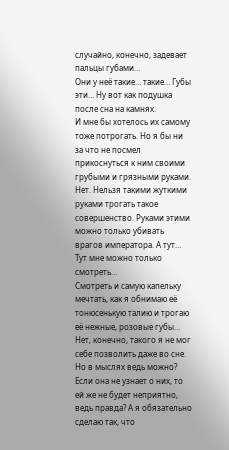случайно, конечно, задевает пальцы губами…
Они у неё такие… такие… Губы эти… Ну вот как подушка после сна на камнях.
И мне бы хотелось их самому тоже потрогать. Но я бы ни за что не посмел прикоснуться к ним своими грубыми и грязными руками. Нет. Нельзя такими жуткими руками трогать такое совершенство. Руками этими можно только убивать врагов императора. А тут… Тут мне можно только смотреть…
Смотреть и самую капельку мечтать, как я обнимаю её тонюсенькую талию и трогаю её нежные, розовые губы… Нет, конечно, такого я не мог себе позволить даже во сне. Но в мыслях ведь можно? Если она не узнает о них, то ей же не будет неприятно, ведь правда? А я обязательно сделаю так, что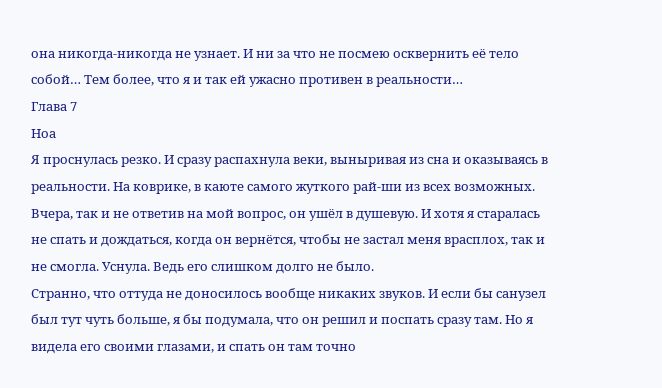она никогда-никогда не узнает. И ни за что не посмею осквернить её тело собой… Тем более, что я и так ей ужасно противен в реальности…
Глава 7
Ноа
Я проснулась резко. И сразу распахнула веки, выныривая из сна и оказываясь в реальности. На коврике, в каюте самого жуткого рай-ши из всех возможных. Вчера, так и не ответив на мой вопрос, он ушёл в душевую. И хотя я старалась не спать и дождаться, когда он вернётся, чтобы не застал меня врасплох, так и не смогла. Уснула. Ведь его слишком долго не было.
Странно, что оттуда не доносилось вообще никаких звуков. И если бы санузел был тут чуть больше, я бы подумала, что он решил и поспать сразу там. Но я видела его своими глазами, и спать он там точно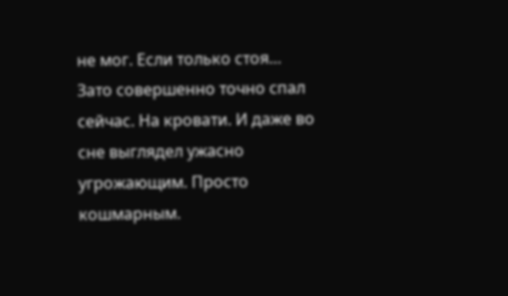не мог. Если только стоя…
Зато совершенно точно спал сейчас. На кровати. И даже во сне выглядел ужасно угрожающим. Просто кошмарным.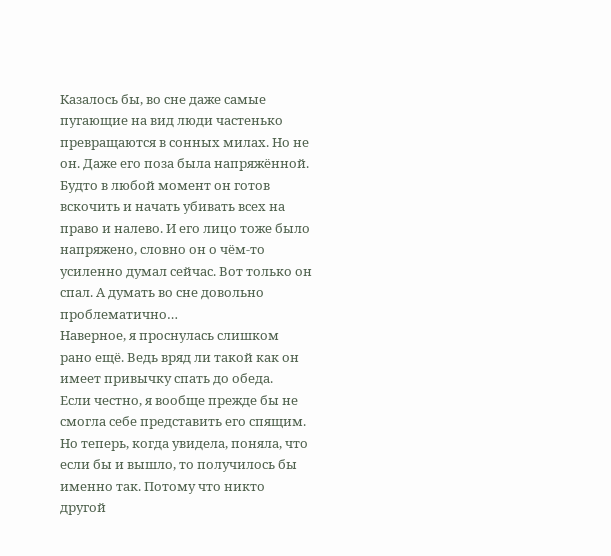Казалось бы, во сне даже самые пугающие на вид люди частенько превращаются в сонных милах. Но не он. Даже его поза была напряжённой. Будто в любой момент он готов вскочить и начать убивать всех на право и налево. И его лицо тоже было напряжено, словно он о чём-то усиленно думал сейчас. Вот только он спал. А думать во сне довольно проблематично…
Наверное, я проснулась слишком рано ещё. Ведь вряд ли такой как он имеет привычку спать до обеда.
Если честно, я вообще прежде бы не смогла себе представить его спящим. Но теперь, когда увидела, поняла, что если бы и вышло, то получилось бы именно так. Потому что никто другой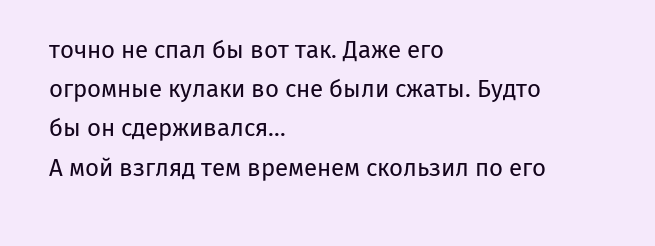точно не спал бы вот так. Даже его огромные кулаки во сне были сжаты. Будто бы он сдерживался…
А мой взгляд тем временем скользил по его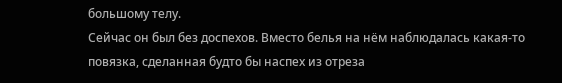большому телу.
Сейчас он был без доспехов. Вместо белья на нём наблюдалась какая-то повязка, сделанная будто бы наспех из отреза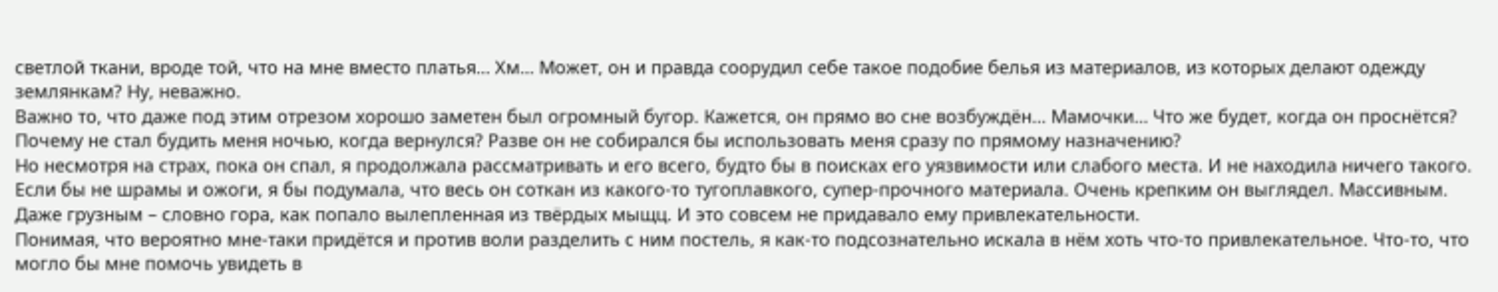светлой ткани, вроде той, что на мне вместо платья… Хм… Может, он и правда соорудил себе такое подобие белья из материалов, из которых делают одежду землянкам? Ну, неважно.
Важно то, что даже под этим отрезом хорошо заметен был огромный бугор. Кажется, он прямо во сне возбуждён… Мамочки… Что же будет, когда он проснётся? Почему не стал будить меня ночью, когда вернулся? Разве он не собирался бы использовать меня сразу по прямому назначению?
Но несмотря на страх, пока он спал, я продолжала рассматривать и его всего, будто бы в поисках его уязвимости или слабого места. И не находила ничего такого. Если бы не шрамы и ожоги, я бы подумала, что весь он соткан из какого-то тугоплавкого, супер-прочного материала. Очень крепким он выглядел. Массивным. Даже грузным – словно гора, как попало вылепленная из твёрдых мыщц. И это совсем не придавало ему привлекательности.
Понимая, что вероятно мне-таки придётся и против воли разделить с ним постель, я как-то подсознательно искала в нём хоть что-то привлекательное. Что-то, что могло бы мне помочь увидеть в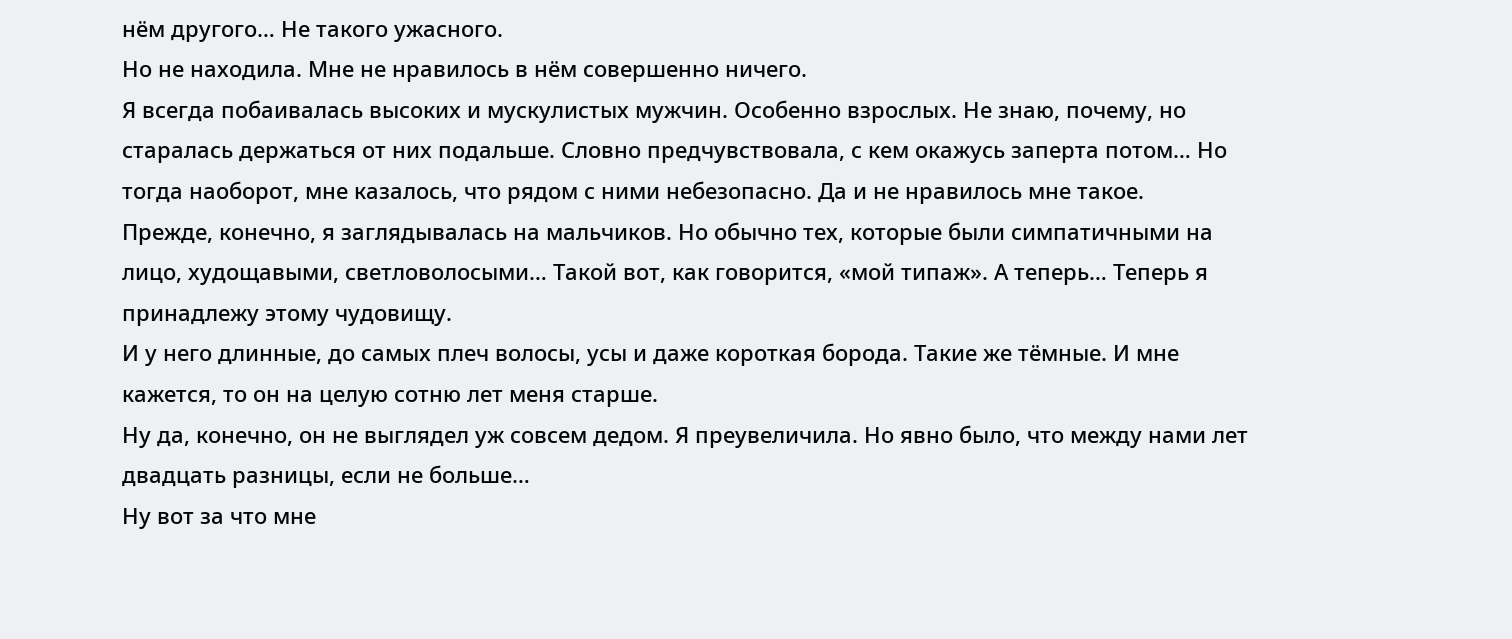нём другого… Не такого ужасного.
Но не находила. Мне не нравилось в нём совершенно ничего.
Я всегда побаивалась высоких и мускулистых мужчин. Особенно взрослых. Не знаю, почему, но старалась держаться от них подальше. Словно предчувствовала, с кем окажусь заперта потом… Но тогда наоборот, мне казалось, что рядом с ними небезопасно. Да и не нравилось мне такое.
Прежде, конечно, я заглядывалась на мальчиков. Но обычно тех, которые были симпатичными на лицо, худощавыми, светловолосыми… Такой вот, как говорится, «мой типаж». А теперь… Теперь я принадлежу этому чудовищу.
И у него длинные, до самых плеч волосы, усы и даже короткая борода. Такие же тёмные. И мне кажется, то он на целую сотню лет меня старше.
Ну да, конечно, он не выглядел уж совсем дедом. Я преувеличила. Но явно было, что между нами лет двадцать разницы, если не больше…
Ну вот за что мне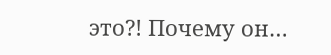это?! Почему он…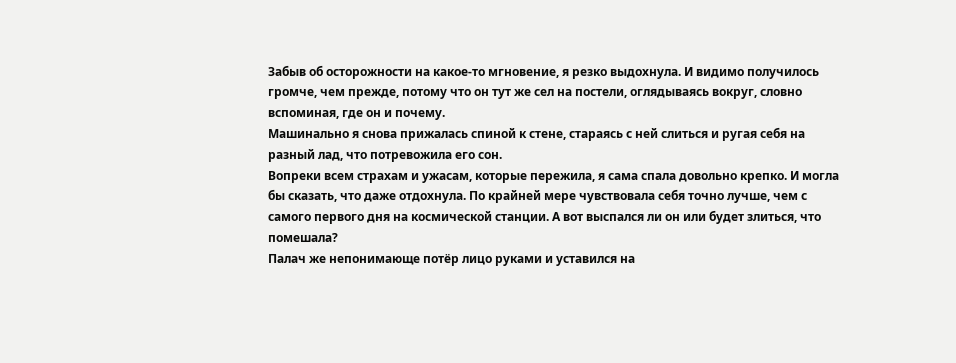Забыв об осторожности на какое-то мгновение, я резко выдохнула. И видимо получилось громче, чем прежде, потому что он тут же сел на постели, оглядываясь вокруг, словно вспоминая, где он и почему.
Машинально я снова прижалась спиной к стене, стараясь с ней слиться и ругая себя на разный лад, что потревожила его сон.
Вопреки всем страхам и ужасам, которые пережила, я сама спала довольно крепко. И могла бы сказать, что даже отдохнула. По крайней мере чувствовала себя точно лучше, чем с самого первого дня на космической станции. А вот выспался ли он или будет злиться, что помешала?
Палач же непонимающе потёр лицо руками и уставился на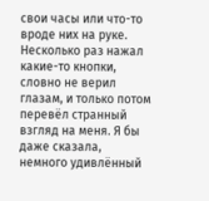свои часы или что-то вроде них на руке. Несколько раз нажал какие-то кнопки, словно не верил глазам, и только потом перевёл странный взгляд на меня. Я бы даже сказала, немного удивлённый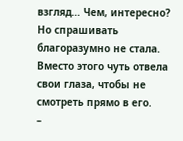взгляд… Чем, интересно?
Но спрашивать благоразумно не стала. Вместо этого чуть отвела свои глаза, чтобы не смотреть прямо в его.
–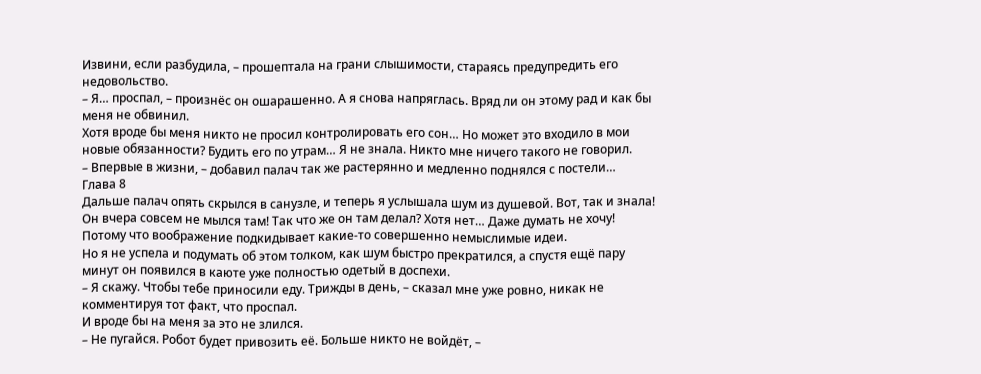Извини, если разбудила, – прошептала на грани слышимости, стараясь предупредить его недовольство.
– Я… проспал, – произнёс он ошарашенно. А я снова напряглась. Вряд ли он этому рад и как бы меня не обвинил.
Хотя вроде бы меня никто не просил контролировать его сон… Но может это входило в мои новые обязанности? Будить его по утрам… Я не знала. Никто мне ничего такого не говорил.
– Впервые в жизни, – добавил палач так же растерянно и медленно поднялся с постели…
Глава 8
Дальше палач опять скрылся в санузле, и теперь я услышала шум из душевой. Вот, так и знала! Он вчера совсем не мылся там! Так что же он там делал? Хотя нет… Даже думать не хочу! Потому что воображение подкидывает какие-то совершенно немыслимые идеи.
Но я не успела и подумать об этом толком, как шум быстро прекратился, а спустя ещё пару минут он появился в каюте уже полностью одетый в доспехи.
– Я скажу. Чтобы тебе приносили еду. Трижды в день, – сказал мне уже ровно, никак не комментируя тот факт, что проспал.
И вроде бы на меня за это не злился.
– Не пугайся. Робот будет привозить её. Больше никто не войдёт, –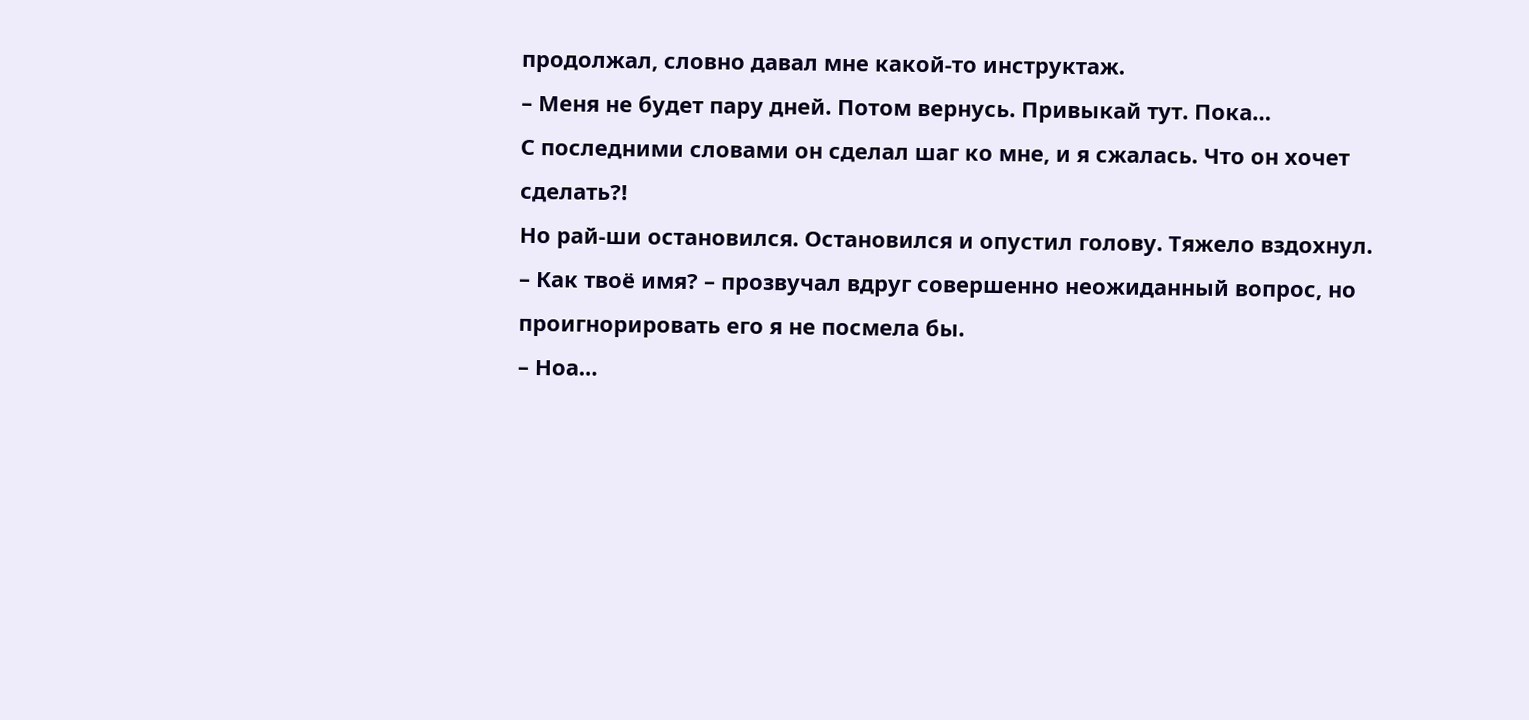продолжал, словно давал мне какой-то инструктаж.
– Меня не будет пару дней. Потом вернусь. Привыкай тут. Пока…
С последними словами он сделал шаг ко мне, и я сжалась. Что он хочет сделать?!
Но рай-ши остановился. Остановился и опустил голову. Тяжело вздохнул.
– Как твоё имя? – прозвучал вдруг совершенно неожиданный вопрос, но проигнорировать его я не посмела бы.
– Ноа…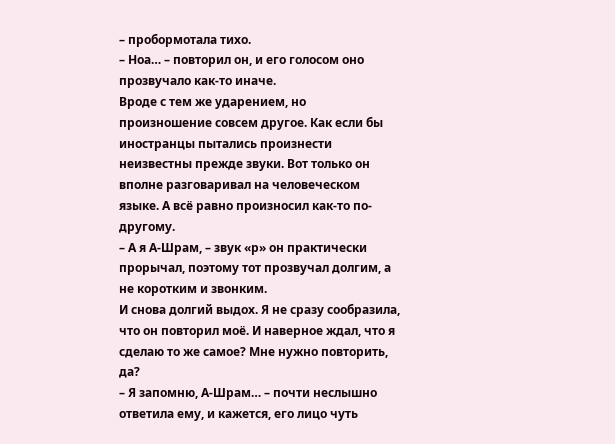– пробормотала тихо.
– Ноа… – повторил он, и его голосом оно прозвучало как-то иначе.
Вроде с тем же ударением, но произношение совсем другое. Как если бы иностранцы пытались произнести неизвестны прежде звуки. Вот только он вполне разговаривал на человеческом языке. А всё равно произносил как-то по-другому.
– А я А-Шрам, – звук «р» он практически прорычал, поэтому тот прозвучал долгим, а не коротким и звонким.
И снова долгий выдох. Я не сразу сообразила, что он повторил моё. И наверное ждал, что я сделаю то же самое? Мне нужно повторить, да?
– Я запомню, А-Шрам… – почти неслышно ответила ему, и кажется, его лицо чуть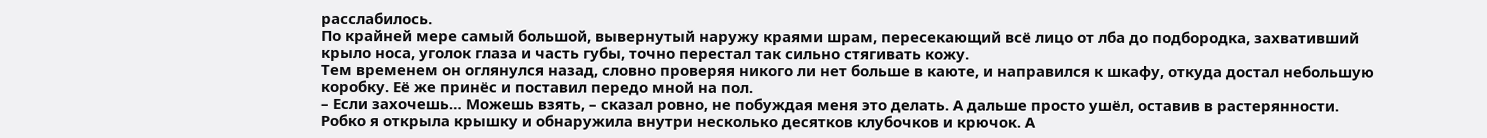расслабилось.
По крайней мере самый большой, вывернутый наружу краями шрам, пересекающий всё лицо от лба до подбородка, захвативший крыло носа, уголок глаза и часть губы, точно перестал так сильно стягивать кожу.
Тем временем он оглянулся назад, словно проверяя никого ли нет больше в каюте, и направился к шкафу, откуда достал небольшую коробку. Её же принёс и поставил передо мной на пол.
– Если захочешь… Можешь взять, – сказал ровно, не побуждая меня это делать. А дальше просто ушёл, оставив в растерянности.
Робко я открыла крышку и обнаружила внутри несколько десятков клубочков и крючок. А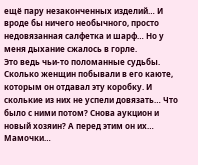ещё пару незаконченных изделий… И вроде бы ничего необычного, просто недовязанная салфетка и шарф… Но у меня дыхание сжалось в горле.
Это ведь чьи-то поломанные судьбы. Сколько женщин побывали в его каюте, которым он отдавал эту коробку. И сколькие из них не успели довязать… Что было с ними потом? Снова аукцион и новый хозяин? А перед этим он их…
Мамочки…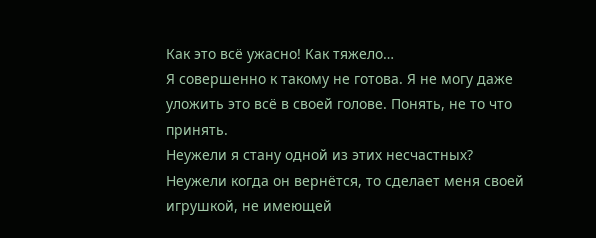Как это всё ужасно! Как тяжело…
Я совершенно к такому не готова. Я не могу даже уложить это всё в своей голове. Понять, не то что принять.
Неужели я стану одной из этих несчастных? Неужели когда он вернётся, то сделает меня своей игрушкой, не имеющей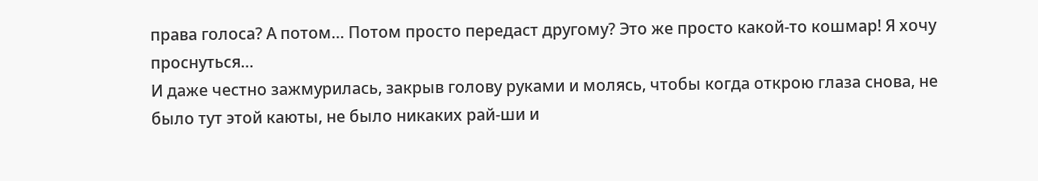права голоса? А потом… Потом просто передаст другому? Это же просто какой-то кошмар! Я хочу проснуться…
И даже честно зажмурилась, закрыв голову руками и молясь, чтобы когда открою глаза снова, не было тут этой каюты, не было никаких рай-ши и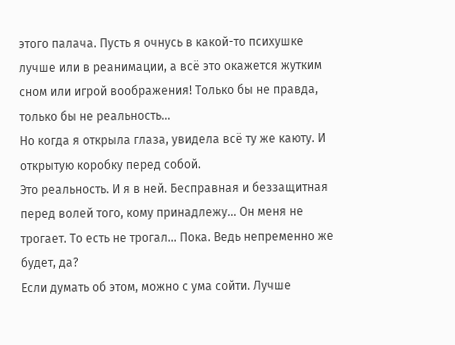этого палача. Пусть я очнусь в какой-то психушке лучше или в реанимации, а всё это окажется жутким сном или игрой воображения! Только бы не правда, только бы не реальность…
Но когда я открыла глаза, увидела всё ту же каюту. И открытую коробку перед собой.
Это реальность. И я в ней. Бесправная и беззащитная перед волей того, кому принадлежу… Он меня не трогает. То есть не трогал… Пока. Ведь непременно же будет, да?
Если думать об этом, можно с ума сойти. Лучше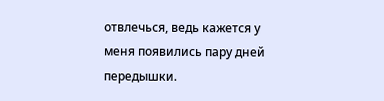отвлечься, ведь кажется у меня появились пару дней передышки.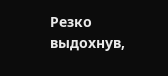Резко выдохнув,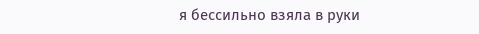я бессильно взяла в руки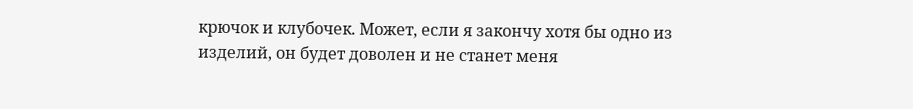крючок и клубочек. Может, если я закончу хотя бы одно из изделий, он будет доволен и не станет меня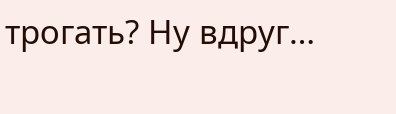трогать? Ну вдруг…